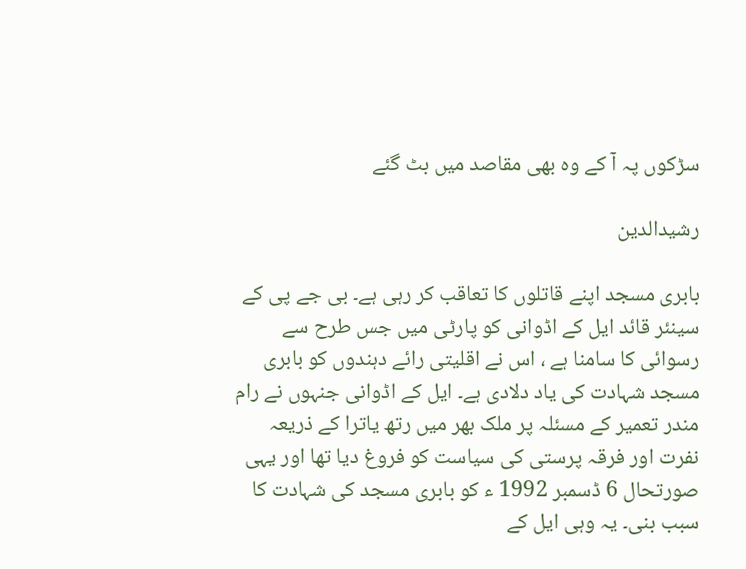سڑکوں پہ آ کے وہ بھی مقاصد میں بٹ گئے

رشیدالدین

بابری مسجد اپنے قاتلوں کا تعاقب کر رہی ہے۔ بی جے پی کے سینئر قائد ایل کے اڈوانی کو پارٹی میں جس طرح سے رسوائی کا سامنا ہے ، اس نے اقلیتی رائے دہندوں کو بابری مسجد شہادت کی یاد دلادی ہے۔ ایل کے اڈوانی جنہوں نے رام مندر تعمیر کے مسئلہ پر ملک بھر میں رتھ یاترا کے ذریعہ نفرت اور فرقہ پرستی کی سیاست کو فروغ دیا تھا اور یہی صورتحال 6 ڈسمبر 1992 ء کو بابری مسجد کی شہادت کا سبب بنی۔ یہ وہی ایل کے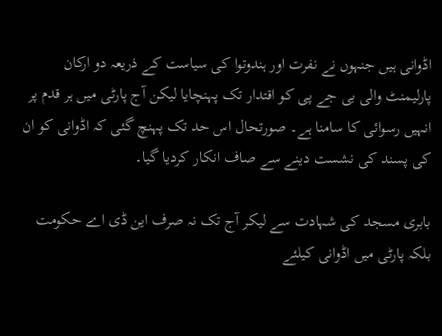اڈوانی ہیں جنہوں نے نفرت اور ہندوتوا کی سیاست کے ذریعہ دو ارکان پارلیمنٹ والی بی جے پی کو اقتدار تک پہنچایا لیکن آج پارٹی میں ہر قدم پر انہیں رسوائی کا سامنا ہے۔ صورتحال اس حد تک پہنچ گئی کہ اڈوانی کو ان کی پسند کی نشست دینے سے صاف انکار کردیا گیا۔

بابری مسجد کی شہادت سے لیکر آج تک نہ صرف این ڈی اے حکومت بلکہ پارٹی میں اڈوانی کیلئے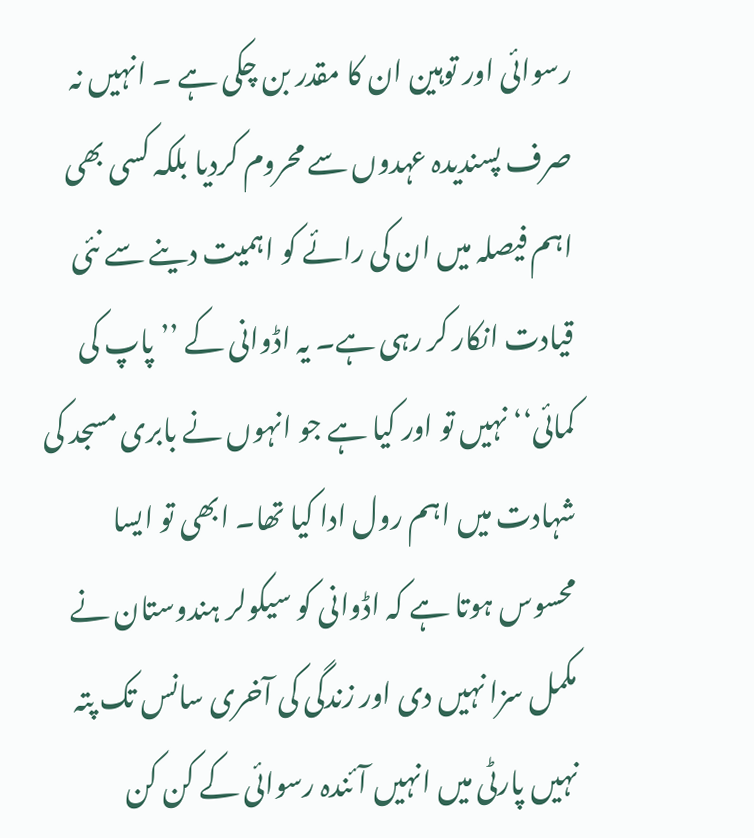رسوائی اور توہین ان کا مقدر بن چکی ہے ۔ انہیں نہ صرف پسندیدہ عہدوں سے محروم کردیا بلکہ کسی بھی اہم فیصلہ میں ان کی رائے کو اہمیت دینے سے نئی قیادت انکار کر رہی ہے۔ یہ اڈوانی کے ’’پاپ کی کمائی‘‘ نہیں تو اور کیا ہے جو انہوں نے بابری مسجد کی شہادت میں اہم رول ادا کیا تھا۔ ابھی تو ایسا محسوس ہوتا ہے کہ اڈوانی کو سیکولر ہندوستان نے مکمل سزا نہیں دی اور زندگی کی آخری سانس تک پتہ نہیں پارٹی میں انہیں آئندہ رسوائی کے کن کن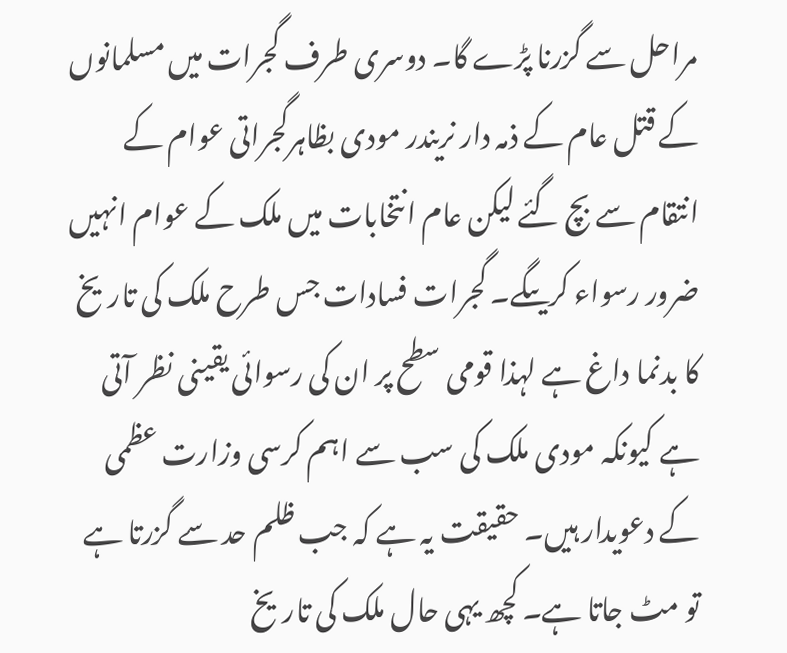مراحل سے گزرنا پڑے گا۔ دوسری طرف گجرات میں مسلمانوں کے قتل عام کے ذمہ دار نریندر مودی بظاہرگجراتی عوام کے انتقام سے بچ گئے لیکن عام انتخابات میں ملک کے عوام انہیں ضرور رسواء کریںگے۔ گجرات فسادات جس طرح ملک کی تاریخ کا بدنما داغ ہے لہذا قومی سطح پر ان کی رسوائی یقینی نظر آتی ہے کیونکہ مودی ملک کی سب سے اہم کرسی وزارت عظمی کے دعویدار ہیں۔ حقیقت یہ ہے کہ جب ظلم حد سے گزرتا ہے تو مٹ جاتا ہے۔ کچھ یہی حال ملک کی تاریخ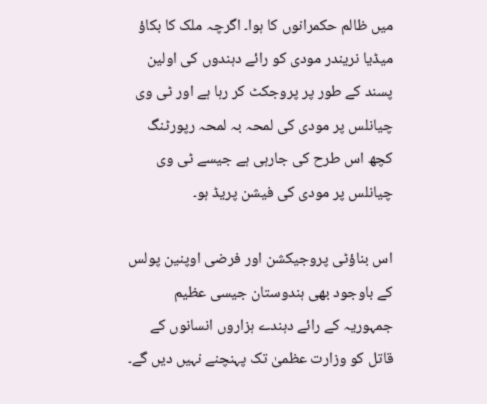میں ظالم حکمرانوں کا ہوا۔ اگرچہ ملک کا بکاؤ میڈیا نریندر مودی کو رائے دہندوں کی اولین پسند کے طور پر پروجکٹ کر رہا ہے اور ٹی وی چیانلس پر مودی کی لمحہ بہ لمحہ رپورٹنگ کچھ اس طرح کی جارہی ہے جیسے ٹی وی چیانلس پر مودی کی فیشن پریڈ ہو۔

اس بناؤٹی پروجیکشن اور فرضی اوپنین پولس کے باوجود بھی ہندوستان جیسی عظیم جمہوریہ کے رائے دہندے ہزاروں انسانوں کے قاتل کو وزارت عظمیٰ تک پہنچنے نہیں دیں گے۔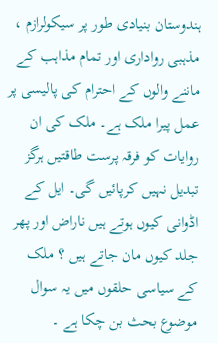ہندوستان بنیادی طور پر سیکولرازم ، مذہبی رواداری اور تمام مذاہب کے ماننے والوں کے احترام کی پالیسی پر عمل پیرا ملک ہے۔ ملک کی ان روایات کو فرقہ پرست طاقتیں ہرگز تبدیل نہیں کرپائیں گی۔ ایل کے اڈوانی کیوں ہوتے ہیں ناراض اور پھر جلد کیوں مان جاتے ہیں ؟ ملک کے سیاسی حلقوں میں یہ سوال موضوع بحث بن چکا ہے ۔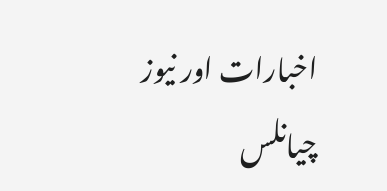اخبارات اور نیوز چیانلس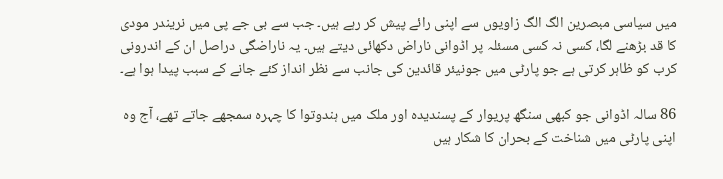میں سیاسی مبصرین الگ الگ زاویوں سے اپنی رائے پیش کر رہے ہیں۔ جب سے بی جے پی میں نریندر مودی کا قد بڑھنے لگا، کسی نہ کسی مسئلہ پر اڈوانی ناراض دکھائی دیتے ہیں۔ یہ ناراضگی دراصل ان کے اندرونی کرب کو ظاہر کرتی ہے جو پارٹی میں جونیئر قائدین کی جانب سے نظر انداز کئے جانے کے سبب پیدا ہوا ہے۔

86 سالہ اڈوانی جو کبھی سنگھ پریوار کے پسندیدہ اور ملک میں ہندوتوا کا چہرہ سمجھے جاتے تھے، آج وہ اپنی پارٹی میں شناخت کے بحران کا شکار ہیں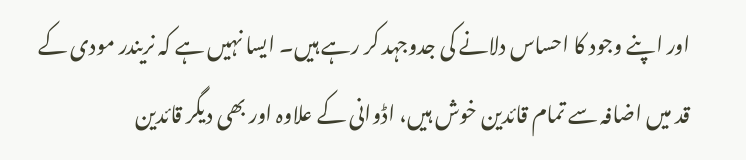اور اپنے وجود کا احساس دلانے کی جدوجہد کر رہے ہیں۔ ایسا نہیں ہے کہ نریندر مودی کے قد میں اضافہ سے تمام قائدین خوش ہیں، اڈوانی کے علاوہ اور بھی دیگر قائدین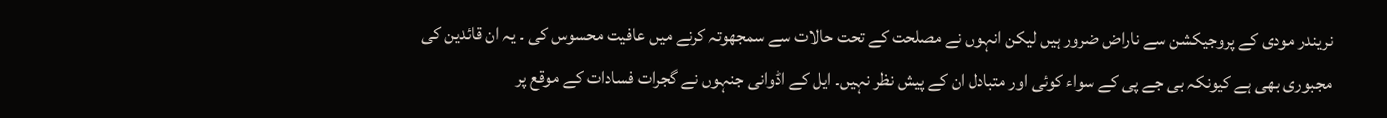نریندر مودی کے پروجیکشن سے ناراض ضرور ہیں لیکن انہوں نے مصلحت کے تحت حالات سے سمجھوتہ کرنے میں عافیت محسوس کی ۔ یہ ان قائدین کی مجبوری بھی ہے کیونکہ بی جے پی کے سواء کوئی اور متبادل ان کے پیش نظر نہیں۔ ایل کے اڈوانی جنہوں نے گجرات فسادات کے موقع پر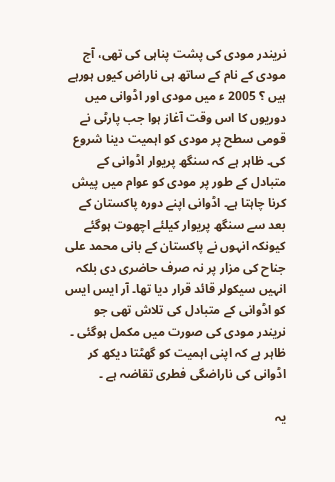نریندر مودی کی پشت پناہی کی تھی، آج مودی کے نام کے ساتھ ہی ناراض کیوں ہورہے ہیں ؟ 2005 ء میں مودی اور اڈوانی میں دوریوں کا اس وقت آغاز ہوا جب پارٹی نے قومی سطح پر مودی کو اہمیت دینا شروع کی۔ ظاہر ہے کہ سنگھ پریوار اڈوانی کے متبادل کے طور پر مودی کو عوام میں پیش کرنا چاہتا ہے۔ اڈوانی اپنے دورہ پاکستان کے بعد سے سنگھ پریوار کیلئے اچھوت ہوگئے کیونکہ انہوں نے پاکستان کے بانی محمد علی جناح کی مزار پر نہ صرف حاضری دی بلکہ انہیں سیکولر قائد قرار دیا تھا۔ آر ایس ایس کو اڈوانی کے متبادل کی تلاش تھی جو نریندر مودی کی صورت میں مکمل ہوگئی ۔ ظاہر ہے کہ اپنی اہمیت کو گھٹتا دیکھ کر اڈوانی کی ناراضگی فطری تقاضہ ہے ۔

یہ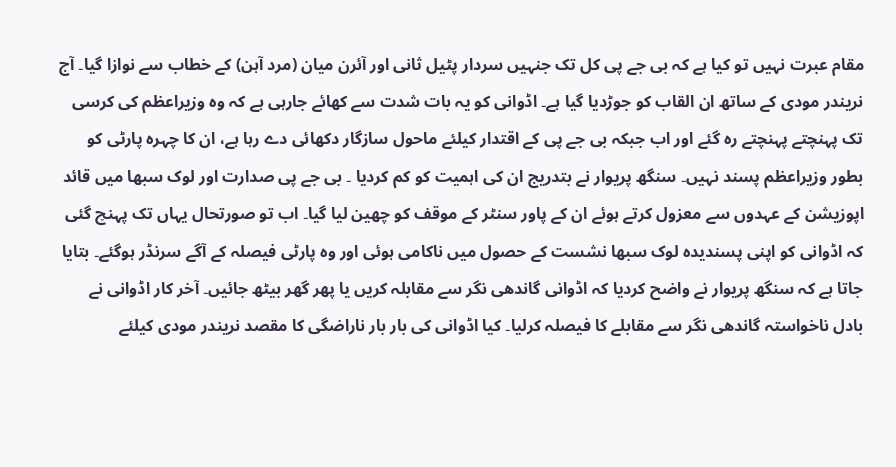مقام عبرت نہیں تو کیا ہے کہ بی جے پی کل تک جنہیں سردار پٹیل ثانی اور آئرن میان (مرد آہن) کے خطاب سے نوازا گیا۔ آج نریندر مودی کے ساتھ ان القاب کو جوڑدیا گیا ہے۔ اڈوانی کو یہ بات شدت سے کھائے جارہی ہے کہ وہ وزیراعظم کی کرسی تک پہنچتے پہنچتے رہ گئے اور اب جبکہ بی جے پی کے اقتدار کیلئے ماحول سازگار دکھائی دے رہا ہے، ان کا چہرہ پارٹی کو بطور وزیراعظم پسند نہیں۔ سنگھ پریوار نے بتدریج ان کی اہمیت کو کم کردیا ۔ بی جے پی صدارت اور لوک سبھا میں قائد اپوزیشن کے عہدوں سے معزول کرتے ہوئے ان کے پاور سنٹر کے موقف کو چھین لیا گیا۔ اب تو صورتحال یہاں تک پہنچ گئی کہ اڈوانی کو اپنی پسندیدہ لوک سبھا نشست کے حصول میں ناکامی ہوئی اور وہ پارٹی فیصلہ کے آگے سرنڈر ہوگئے۔ بتایا جاتا ہے کہ سنگھ پریوار نے واضح کردیا کہ اڈوانی گاندھی نگر سے مقابلہ کریں یا پھر گھر بیٹھ جائیں۔ آخر کار اڈوانی نے بادل ناخواستہ گاندھی نگر سے مقابلے کا فیصلہ کرلیا۔ کیا اڈوانی کی بار بار ناراضگی کا مقصد نریندر مودی کیلئے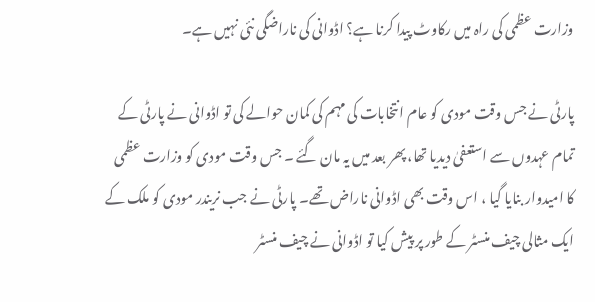وزارت عظمی کی راہ میں رکاوٹ پیدا کرنا ہے؟ اڈوانی کی ناراضگی نئی نہیں ہے۔

پارٹی نے جس وقت مودی کو عام انتخابات کی مہم کی کمان حوالے کی تو اڈوانی نے پارٹی کے تمام عہدوں سے استعفیٰ دیدیا تھا، پھر بعد میں یہ مان گئے ۔ جس وقت مودی کو وزارت عظمی کا امیدوار بنایا گیا ، اس وقت بھی اڈوانی ناراض تھے۔ پارٹی نے جب نریندر مودی کو ملک کے ایک مثالی چیف منسٹر کے طور پر پیش کیا تو اڈوانی نے چیف منسٹر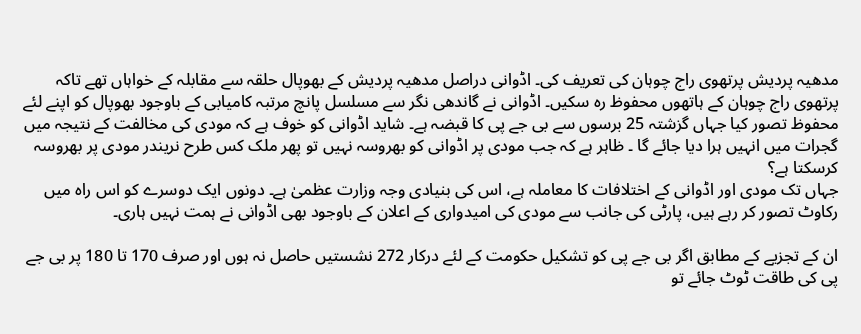مدھیہ پردیش پرتھوی راج چوہان کی تعریف کی۔ اڈوانی دراصل مدھیہ پردیش کے بھوپال حلقہ سے مقابلہ کے خواہاں تھے تاکہ پرتھوی راج چوہان کے ہاتھوں محفوظ رہ سکیں۔ اڈوانی نے گاندھی نگر سے مسلسل پانچ مرتبہ کامیابی کے باوجود بھوپال کو اپنے لئے محفوظ تصور کیا جہاں گزشتہ 25 برسوں سے بی جے پی کا قبضہ ہے۔ شاید اڈوانی کو خوف ہے کہ مودی کی مخالفت کے نتیجہ میں گجرات میں انہیں ہرا دیا جائے گا ۔ ظاہر ہے کہ جب مودی پر اڈوانی کو بھروسہ نہیں تو پھر ملک کس طرح نریندر مودی پر بھروسہ کرسکتا ہے؟
جہاں تک مودی اور اڈوانی کے اختلافات کا معاملہ ہے، اس کی بنیادی وجہ وزارت عظمیٰ ہے۔ دونوں ایک دوسرے کو اس راہ میں رکاوٹ تصور کر رہے ہیں، پارٹی کی جانب سے مودی کی امیدواری کے اعلان کے باوجود بھی اڈوانی نے ہمت نہیں ہاری۔

ان کے تجزیے کے مطابق اگر بی جے پی کو تشکیل حکومت کے لئے درکار 272 نشستیں حاصل نہ ہوں اور صرف 170 تا 180 پر بی جے پی کی طاقت ٹوٹ جائے تو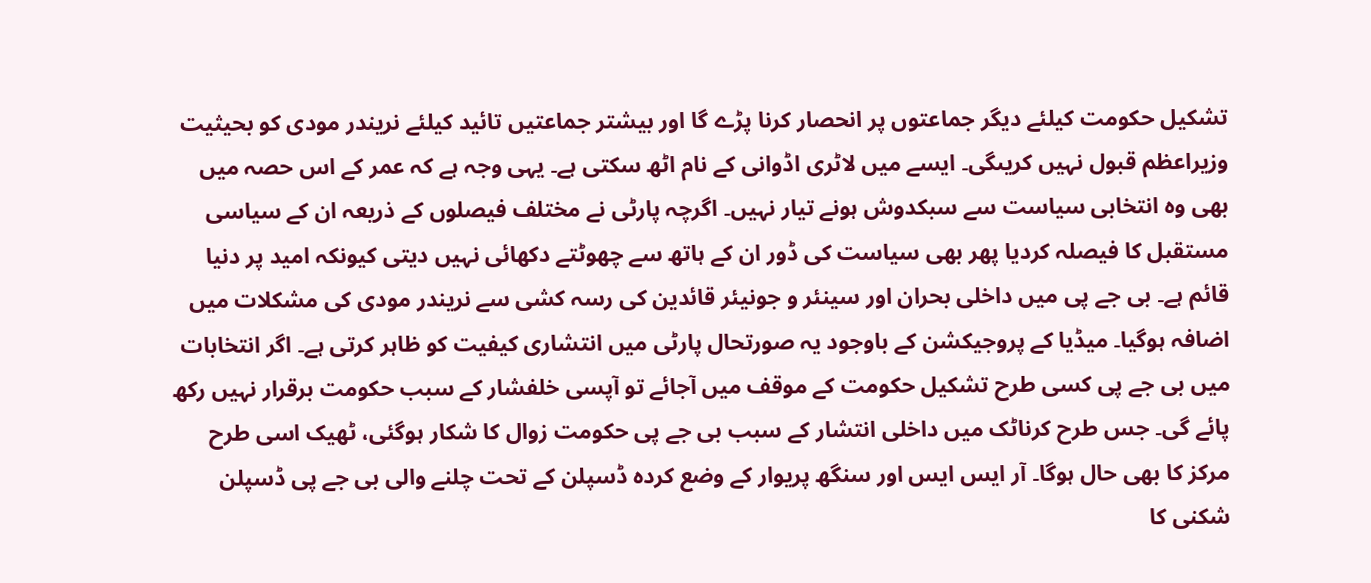تشکیل حکومت کیلئے دیگر جماعتوں پر انحصار کرنا پڑے گا اور بیشتر جماعتیں تائید کیلئے نریندر مودی کو بحیثیت وزیراعظم قبول نہیں کریںگی۔ ایسے میں لاٹری اڈوانی کے نام اٹھ سکتی ہے۔ یہی وجہ ہے کہ عمر کے اس حصہ میں بھی وہ انتخابی سیاست سے سبکدوش ہونے تیار نہیں۔ اگرچہ پارٹی نے مختلف فیصلوں کے ذریعہ ان کے سیاسی مستقبل کا فیصلہ کردیا پھر بھی سیاست کی ڈور ان کے ہاتھ سے چھوٹتے دکھائی نہیں دیتی کیونکہ امید پر دنیا قائم ہے۔ بی جے پی میں داخلی بحران اور سینئر و جونیئر قائدین کی رسہ کشی سے نریندر مودی کی مشکلات میں اضافہ ہوگیا۔ میڈیا کے پروجیکشن کے باوجود یہ صورتحال پارٹی میں انتشاری کیفیت کو ظاہر کرتی ہے۔ اگر انتخابات میں بی جے پی کسی طرح تشکیل حکومت کے موقف میں آجائے تو آپسی خلفشار کے سبب حکومت برقرار نہیں رکھ پائے گی۔ جس طرح کرناٹک میں داخلی انتشار کے سبب بی جے پی حکومت زوال کا شکار ہوگئی، ٹھیک اسی طرح مرکز کا بھی حال ہوگا۔ آر ایس ایس اور سنگھ پریوار کے وضع کردہ ڈسپلن کے تحت چلنے والی بی جے پی ڈسپلن شکنی کا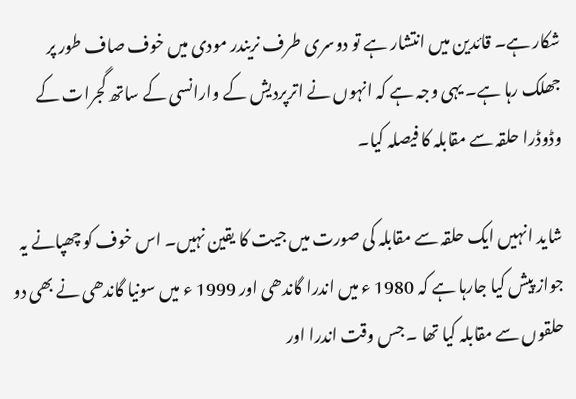شکار ہے۔ قائدین میں انتشار ہے تو دوسری طرف نریندر مودی میں خوف صاف طور پر جھلک رہا ہے۔ یہی وجہ ہے کہ انہوں نے اترپردیش کے وارانسی کے ساتھ گجرات کے وڈوڈرا حلقہ سے مقابلہ کا فیصلہ کیا۔

شاید انہیں ایک حلقہ سے مقابلہ کی صورت میں جیت کا یقین نہیں۔ اس خوف کو چھپانے یہ جواز پیش کیا جارہا ہے کہ 1980 ء میں اندرا گاندھی اور 1999 ء میں سونیا گاندھی نے بھی دو حلقوں سے مقابلہ کیا تھا ۔ جس وقت اندرا اور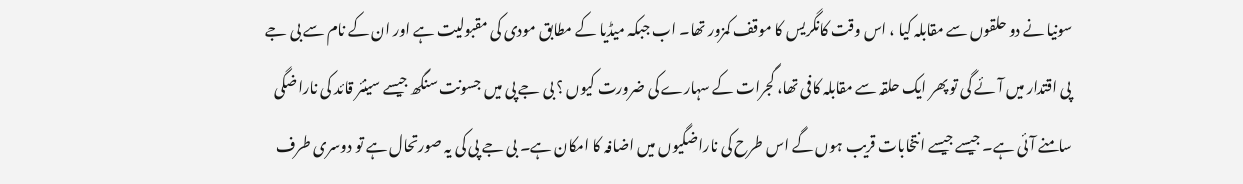سونیا نے دو حلقوں سے مقابلہ کیا ، اس وقت کانگریس کا موقف کمزور تھا۔ اب جبکہ میڈیا کے مطابق مودی کی مقبولیت ہے اور ان کے نام سے بی جے پی اقتدار میں آئے گی تو پھر ایک حلقہ سے مقابلہ کافی تھا، گجرات کے سہارے کی ضرورت کیوں ؟ بی جے پی میں جسونت سنگھ جیسے سینئر قائد کی ناراضگی سامنے آئی ہے۔ جیسے جیسے انتخابات قریب ہوں گے اس طرح کی ناراضگیوں میں اضافہ کا امکان ہے۔ بی جے پی کی یہ صورتحال ہے تو دوسری طرف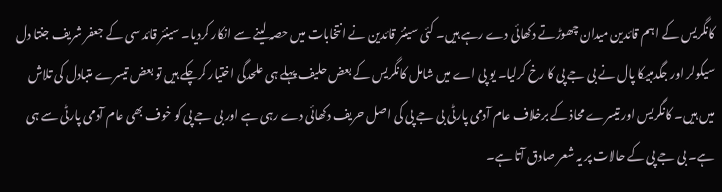کانگریس کے اہم قائدین میدان چھوڑتے دکھائی دے رہے ہیں۔ کئی سینئر قائدین نے انتخابات میں حصہ لینے سے انکار کردیا۔ سینئر قائد سی کے جعفر شریف جنتا دل سیکولر اور جگدمبیکا پال نے بی جے پی کا رخ کرلیا۔ یو پی اے میں شامل کانگریس کے بعض حلیف پہلے ہی علحدگی اختیار کرچکے ہیں تو بعض تیسرے متبادل کی تلاش میں ہیں۔ کانگریس اور تیسرے محاذ کے برخلاف عام آدمی پارٹی بی جے پی کی اصل حریف دکھائی دے رہی ہے اور بی جے پی کو خوف بھی عام آدمی پارٹی سے ہی ہے۔ بی جے پی کے حالات پر یہ شعر صادق آتا ہے۔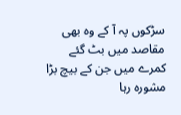سڑکوں پہ آ کے وہ بھی مقاصد میں بٹ گئے
کمرے میں جن کے بیچ بڑا مشورہ رہا